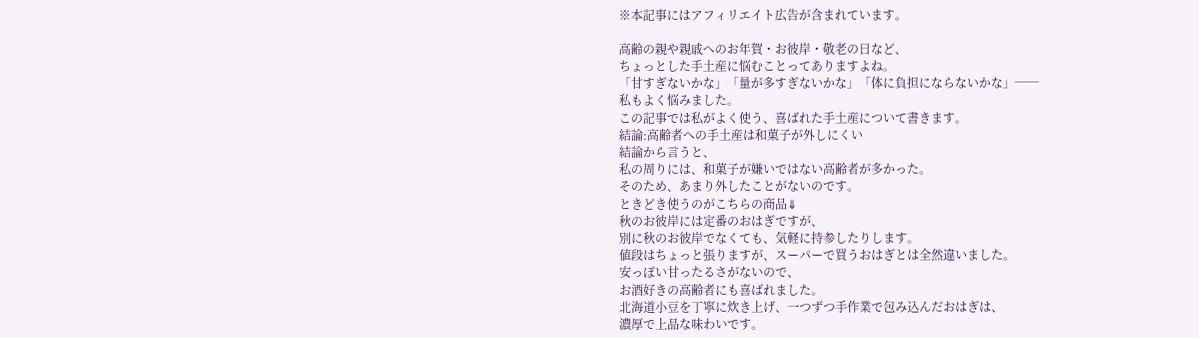※本記事にはアフィリエイト広告が含まれています。

高齢の親や親戚へのお年賀・お彼岸・敬老の日など、
ちょっとした手土産に悩むことってありますよね。
「甘すぎないかな」「量が多すぎないかな」「体に負担にならないかな」──
私もよく悩みました。
この記事では私がよく使う、喜ばれた手土産について書きます。
結論:高齢者への手土産は和菓子が外しにくい
結論から言うと、
私の周りには、和菓子が嫌いではない高齢者が多かった。
そのため、あまり外したことがないのです。
ときどき使うのがこちらの商品⇓
秋のお彼岸には定番のおはぎですが、
別に秋のお彼岸でなくても、気軽に持参したりします。
値段はちょっと張りますが、スーパーで買うおはぎとは全然違いました。
安っぽい甘ったるさがないので、
お酒好きの高齢者にも喜ばれました。
北海道小豆を丁寧に炊き上げ、一つずつ手作業で包み込んだおはぎは、
濃厚で上品な味わいです。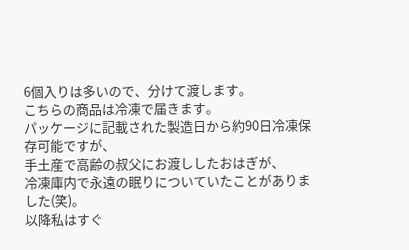6個入りは多いので、分けて渡します。
こちらの商品は冷凍で届きます。
パッケージに記載された製造日から約90日冷凍保存可能ですが、
手土産で高齢の叔父にお渡ししたおはぎが、
冷凍庫内で永遠の眠りについていたことがありました(笑)。
以降私はすぐ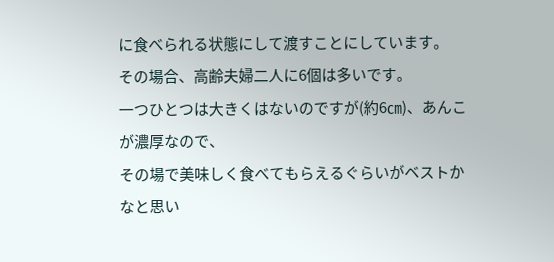に食べられる状態にして渡すことにしています。
その場合、高齢夫婦二人に6個は多いです。
一つひとつは大きくはないのですが(約6㎝)、あんこが濃厚なので、
その場で美味しく食べてもらえるぐらいがベストかなと思い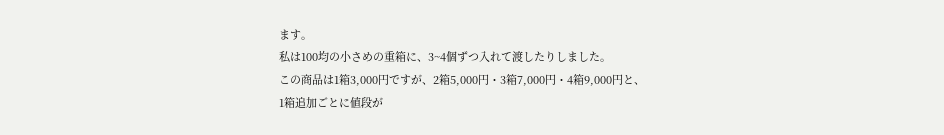ます。
私は100均の小さめの重箱に、3~4個ずつ入れて渡したりしました。
この商品は1箱3,000円ですが、2箱5,000円・3箱7,000円・4箱9,000円と、
1箱追加ごとに値段が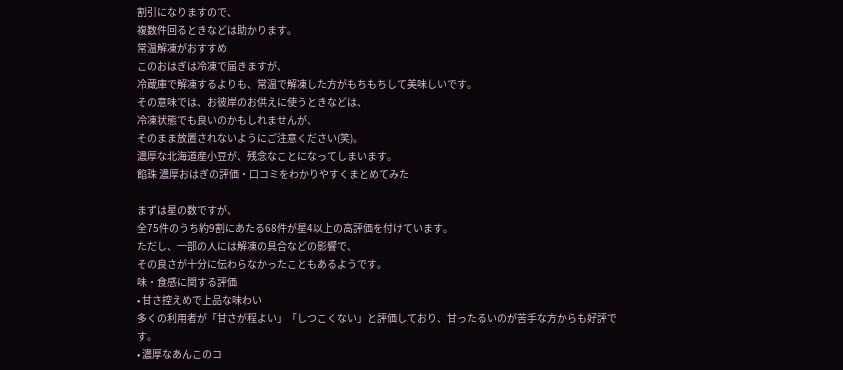割引になりますので、
複数件回るときなどは助かります。
常温解凍がおすすめ
このおはぎは冷凍で届きますが、
冷蔵庫で解凍するよりも、常温で解凍した方がもちもちして美味しいです。
その意味では、お彼岸のお供えに使うときなどは、
冷凍状態でも良いのかもしれませんが、
そのまま放置されないようにご注意ください(笑)。
濃厚な北海道産小豆が、残念なことになってしまいます。
餡珠 濃厚おはぎの評価・口コミをわかりやすくまとめてみた

まずは星の数ですが、
全75件のうち約9割にあたる68件が星4以上の高評価を付けています。
ただし、一部の人には解凍の具合などの影響で、
その良さが十分に伝わらなかったこともあるようです。
味・食感に関する評価
• 甘さ控えめで上品な味わい
多くの利用者が「甘さが程よい」「しつこくない」と評価しており、甘ったるいのが苦手な方からも好評です。
• 濃厚なあんこのコ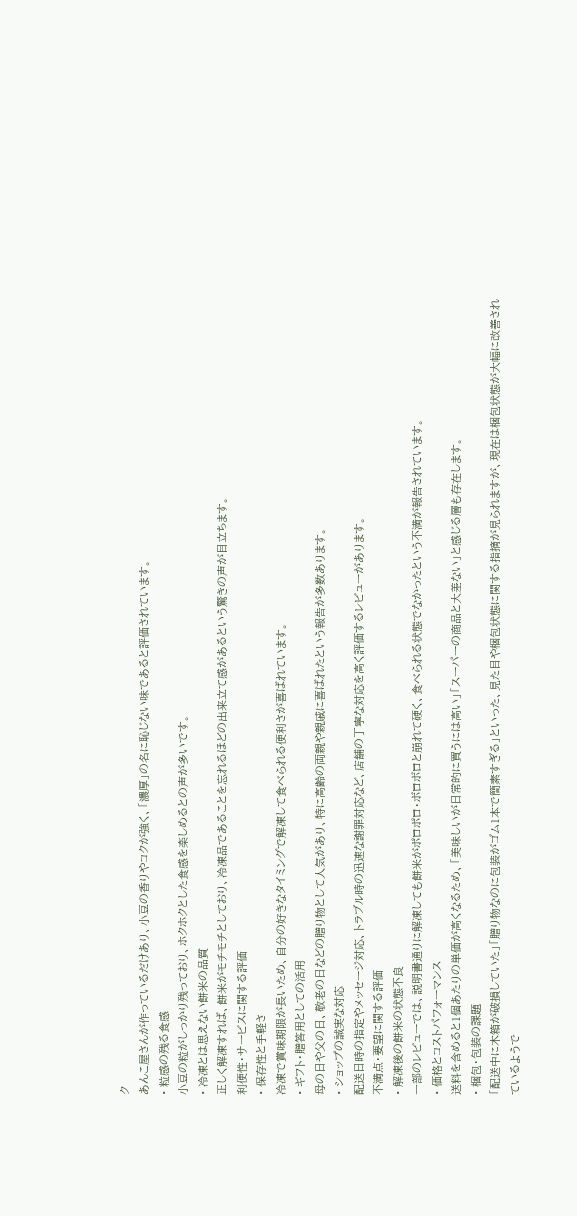ク
あんこ屋さんが作っているだけあり、小豆の香りやコクが強く、「濃厚」の名に恥じない味であると評価されています。
• 粒感の残る食感
小豆の粒がしっかり残っており、ホクホクとした食感を楽しめるとの声が多いです。
• 冷凍とは思えない餅米の品質
正しく解凍すれば、餅米がモチモチとしており、冷凍品であることを忘れるほどの出来立て感があるという驚きの声が目立ちます。
利便性・サービスに関する評価
• 保存性と手軽さ
冷凍で賞味期限が長いため、自分の好きなタイミングで解凍して食べられる便利さが喜ばれています。
• ギフト・贈答用としての活用
母の日や父の日、敬老の日などの贈り物として人気があり、特に高齢の両親や親戚に喜ばれたという報告が多数あります。
• ショップの誠実な対応
配送日時の指定やメッセージ対応、トラブル時の迅速な謝罪対応など、店舗の丁寧な対応を高く評価するレビューがあります。
不満点・要望に関する評価
• 解凍後の餅米の状態不良
一部のレビューでは、説明書通りに解凍しても餅米がポロポロ・ボロボロと崩れて硬く、食べられる状態でなかったという不満が報告されています。
• 価格とコストパフォーマンス
送料を含めると1個あたりの単価が高くなるため、「美味しいが日常的に買うには高い」「スーパーの商品と大差ない」と感じる層も存在します。
• 梱包・包装の課題
「配送中に木箱が破損していた」「贈り物なのに包装がゴム1本で簡素すぎる」といった、見た目や梱包状態に関する指摘が見られますが、現在は梱包状態が大幅に改善されているようで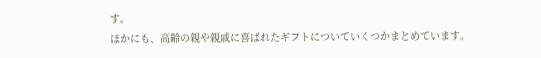す。
ほかにも、高齢の親や親戚に喜ばれたギフトについていくつかまとめています。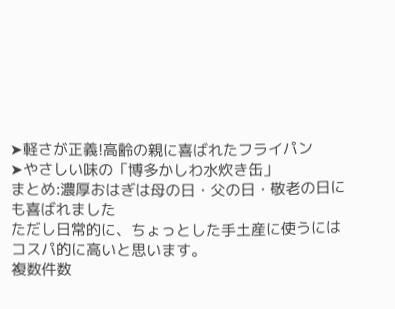➤軽さが正義!高齢の親に喜ばれたフライパン
➤やさしい味の「博多かしわ水炊き缶」
まとめ:濃厚おはぎは母の日・父の日・敬老の日にも喜ばれました
ただし日常的に、ちょっとした手土産に使うにはコスパ的に高いと思います。
複数件数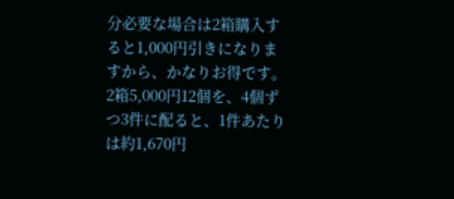分必要な場合は2箱購入すると1,000円引きになりますから、かなりお得です。
2箱5,000円12個を、4個ずつ3件に配ると、1件あたりは約1,670円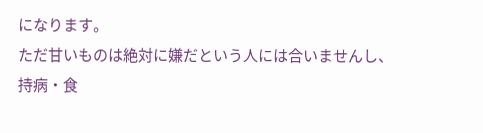になります。
ただ甘いものは絶対に嫌だという人には合いませんし、
持病・食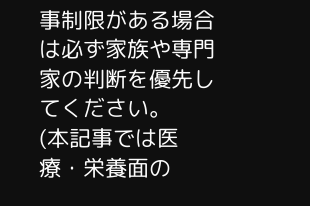事制限がある場合は必ず家族や専門家の判断を優先してください。
(本記事では医療・栄養面の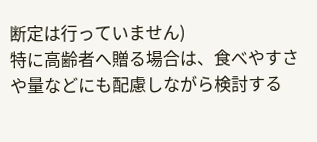断定は行っていません)
特に高齢者へ贈る場合は、食べやすさや量などにも配慮しながら検討する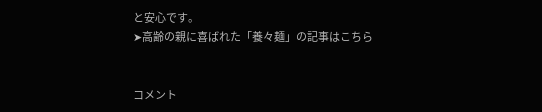と安心です。
➤高齢の親に喜ばれた「養々麺」の記事はこちら


コメント